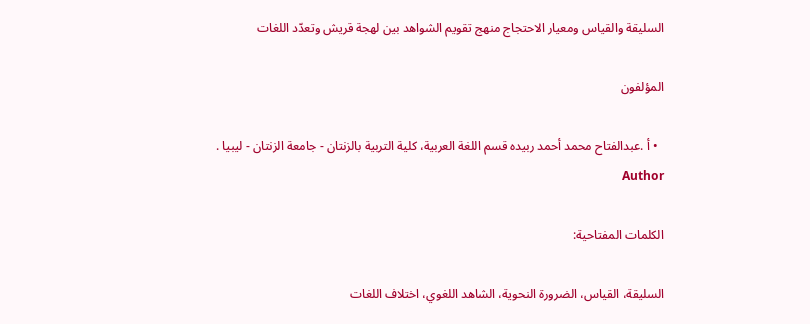السليقة والقياس ومعيار الاحتجاج منهج تقويم الشواهد بين لهجة قريش وتعدّد اللغات

المؤلفون

  • أ .عبدالفتاح محمد أحمد ربيده قسم اللغة العربية، كلية التربية بالزنتان - جامعة الزنتان - ليبيا . Author

الكلمات المفتاحية:

السليقة، القياس، الضرورة النحوية، الشاهد اللغوي، اختلاف اللغات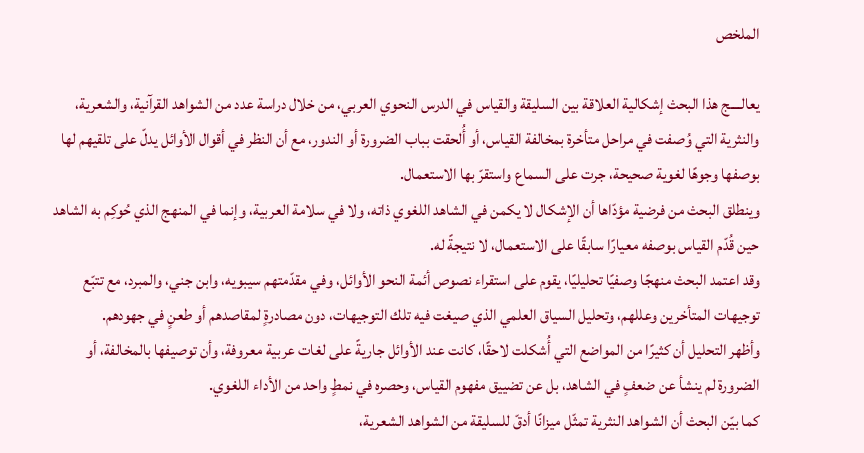الملخص

يعالــــج هذا البحث إشكالية العلاقة بين السليقة والقياس في الدرس النحوي العربي، من خلال دراسة عدد من الشواهد القرآنية، والشعرية، والنثرية التي وُصفت في مراحل متأخرة بمخالفة القياس، أو أُلحقت بباب الضرورة أو الندور، مع أن النظر في أقوال الأوائل يدلّ على تلقيهم لها بوصفها وجوهًا لغوية صحيحة، جرت على السماع واستقرّ بها الاستعمال.
وينطلق البحث من فرضية مؤدّاها أن الإشكال لا يكمن في الشاهد اللغوي ذاته، ولا في سلامة العربية، وإنما في المنهج الذي حُوكِم به الشاهد حين قُدّم القياس بوصفه معيارًا سابقًا على الاستعمال، لا نتيجةً له.
وقد اعتمد البحث منهجًا وصفيًا تحليليًا، يقوم على استقراء نصوص أئمة النحو الأوائل، وفي مقدّمتهم سيبويه، وابن جني، والمبرد، مع تتبّع توجيهات المتأخرين وعللهم، وتحليل السياق العلمي الذي صيغت فيه تلك التوجيهات، دون مصادرةٍ لمقاصدهم أو طعنٍ في جهودهم.
وأظهر التحليل أن كثيرًا من المواضع التي أُشكلت لاحقًا، كانت عند الأوائل جاريةً على لغات عربية معروفة، وأن توصيفها بالمخالفة، أو الضرورة لم ينشأ عن ضعفٍ في الشاهد، بل عن تضييق مفهوم القياس، وحصره في نمطٍ واحد من الأداء اللغوي.
كما بيّن البحث أن الشواهد النثرية تمثّل ميزانًا أدقّ للسليقة من الشواهد الشعرية،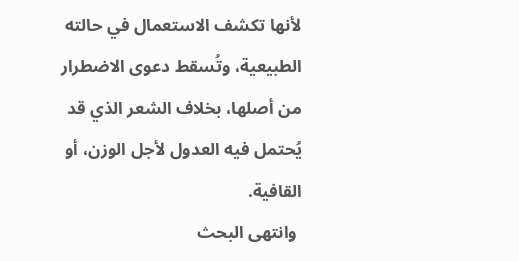لأنها تكشف الاستعمال في حالته الطبيعية، وتُسقط دعوى الاضطرار من أصلها، بخلاف الشعر الذي قد يُحتمل فيه العدول لأجل الوزن، أو القافية.
 وانتهى البحث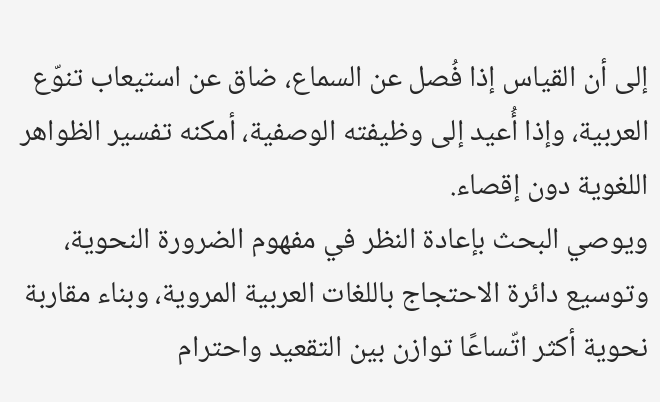إلى أن القياس إذا فُصل عن السماع، ضاق عن استيعاب تنوّع العربية، وإذا أُعيد إلى وظيفته الوصفية، أمكنه تفسير الظواهر اللغوية دون إقصاء.
ويوصي البحث بإعادة النظر في مفهوم الضرورة النحوية، وتوسيع دائرة الاحتجاج باللغات العربية المروية، وبناء مقاربة نحوية أكثر اتّساعًا توازن بين التقعيد واحترام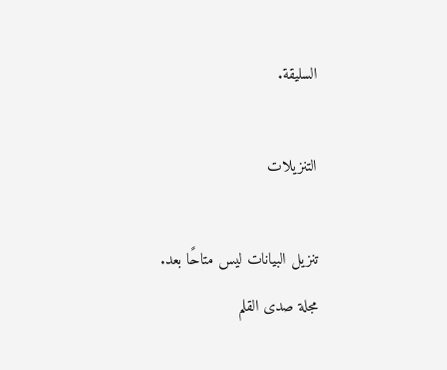السليقة.

التنزيلات

تنزيل البيانات ليس متاحًا بعد.
مجلة صدى القلم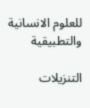للعلوم الانسانية والتطبيقية

التنزيلات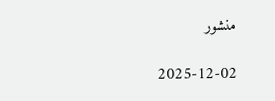منشور

2025-12-02